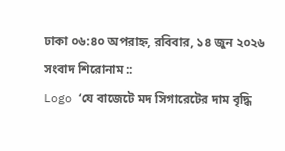ঢাকা ০৬:৪০ অপরাহ্ন, রবিবার, ১৪ জুন ২০২৬
সংবাদ শিরোনাম ::
Logo ‘যে বাজেটে মদ সিগারেটের দাম বৃদ্ধি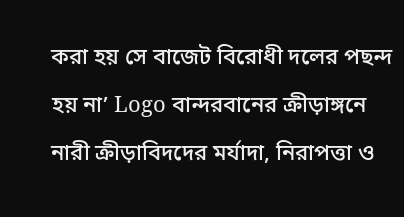করা হয় সে বাজেট বিরোধী দলের পছন্দ হয় না’ Logo বান্দরবানের ক্রীড়াঙ্গনে নারী ক্রীড়াবিদদের মর্যাদা, নিরাপত্তা ও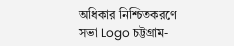অধিকার নিশ্চিতকরণে সভা Logo চট্টগ্রাম-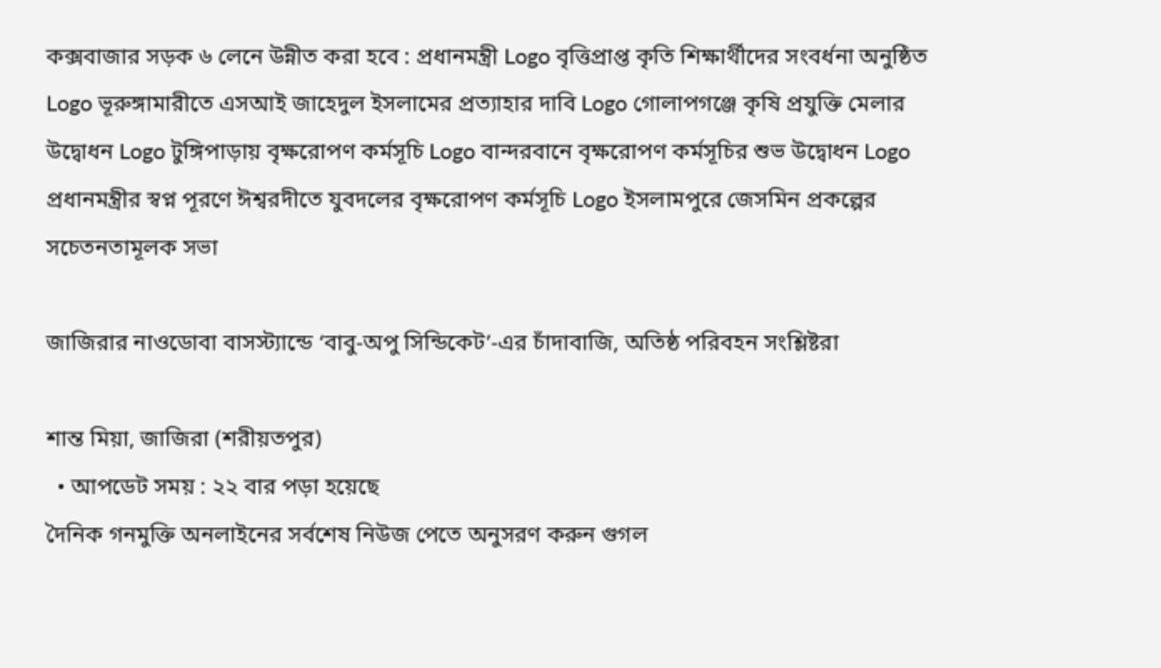কক্সবাজার সড়ক ৬ লেনে উন্নীত করা হবে : প্রধানমন্ত্রী Logo বৃত্তিপ্রাপ্ত কৃতি শিক্ষার্থীদের সংবর্ধনা অনুষ্ঠিত Logo ভূরুঙ্গামারীতে এসআই জাহেদুল ইসলামের প্রত্যাহার দাবি Logo গোলাপগঞ্জে কৃষি প্রযুক্তি মেলার উদ্বোধন Logo টুঙ্গিপাড়ায় বৃক্ষরোপণ কর্মসূচি Logo বান্দরবানে বৃক্ষরোপণ কর্মসূচির শুভ উদ্বোধন Logo প্রধানমন্ত্রীর স্বপ্ন পূরণে ঈশ্বরদীতে যুবদলের বৃক্ষরোপণ কর্মসূচি Logo ইসলামপুরে জেসমিন প্রকল্পের সচেতনতামূলক সভা

জাজিরার নাওডোবা বাসস্ট্যান্ডে ‘বাবু-অপু সিন্ডিকেট’-এর চাঁদাবাজি, অতিষ্ঠ পরিবহন সংশ্লিষ্টরা

শান্ত মিয়া, জাজিরা (শরীয়তপুর)
  • আপডেট সময় : ২২ বার পড়া হয়েছে
দৈনিক গনমুক্তি অনলাইনের সর্বশেষ নিউজ পেতে অনুসরণ করুন গুগল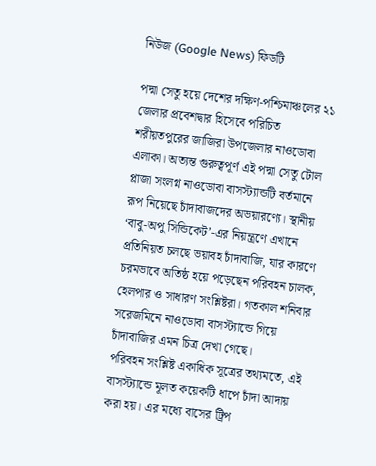নিউজ (Google News) ফিডটি

পদ্মা সেতু হয়ে দেশের দক্ষিণ-পশ্চিমাঞ্চলের ২১ জেলার প্রবেশদ্বার হিসেবে পরিচিত শরীয়তপুরের জাজিরা উপজেলার নাওডোবা এলাকা। অত্যন্ত গুরুত্বপূর্ণ এই পদ্মা সেতু টোল প্লাজা সংলগ্ন নাওডোবা বাসস্ট্যান্ডটি বর্তমানে রূপ নিয়েছে চাঁদাবাজদের অভয়ারণ্যে। স্থানীয় ‘বাবু-অপু সিন্ডিকেট’-এর নিয়ন্ত্রণে এখানে প্রতিনিয়ত চলছে ভয়াবহ চাঁদাবাজি, যার কারণে চরমভাবে অতিষ্ঠ হয়ে পড়েছেন পরিবহন চালক, হেলপার ও সাধারণ সংশ্লিষ্টরা। গতকাল শনিবার সরেজমিনে নাওডোবা বাসস্ট্যান্ডে গিয়ে চাঁদাবাজির এমন চিত্র দেখা গেছে।
পরিবহন সংশ্লিষ্ট একাধিক সূত্রের তথ্যমতে, এই বাসস্ট্যান্ডে মূলত কয়েকটি ধাপে চাঁদা আদায় করা হয়। এর মধ্যে বাসের ট্রিপ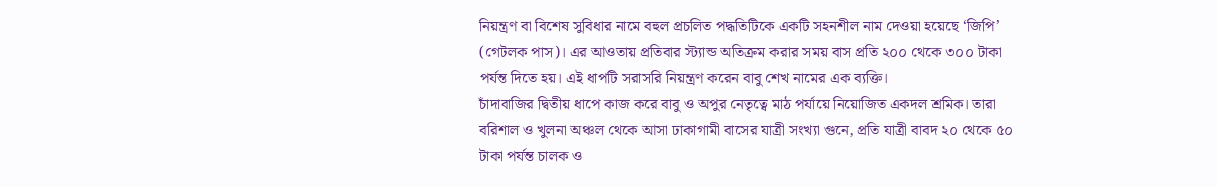নিয়ন্ত্রণ বা বিশেষ সুবিধার নামে বহুল প্রচলিত পদ্ধতিটিকে একটি সহনশীল নাম দেওয়া হয়েছে ‘জিপি’ (গেটলক পাস)। এর আওতায় প্রতিবার স্ট্যান্ড অতিক্রম করার সময় বাস প্রতি ২০০ থেকে ৩০০ টাকা পর্যন্ত দিতে হয়। এই ধাপটি সরাসরি নিয়ন্ত্রণ করেন বাবু শেখ নামের এক ব্যক্তি।
চাঁদাবাজির দ্বিতীয় ধাপে কাজ করে বাবু ও অপুর নেতৃত্বে মাঠ পর্যায়ে নিয়োজিত একদল শ্রমিক। তারা বরিশাল ও খুলনা অঞ্চল থেকে আসা ঢাকাগামী বাসের যাত্রী সংখ্যা গুনে, প্রতি যাত্রী বাবদ ২০ থেকে ৫০ টাকা পর্যন্ত চালক ও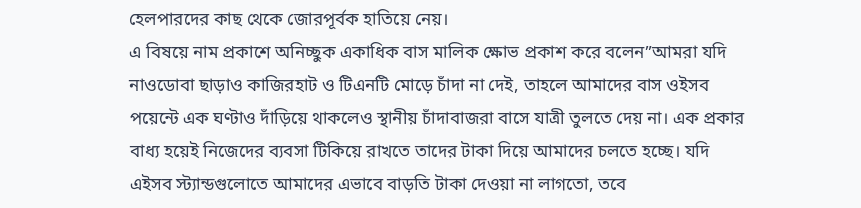হেলপারদের কাছ থেকে জোরপূর্বক হাতিয়ে নেয়।
এ বিষয়ে নাম প্রকাশে অনিচ্ছুক একাধিক বাস মালিক ক্ষোভ প্রকাশ করে বলেন”আমরা যদি নাওডোবা ছাড়াও কাজিরহাট ও টিএনটি মোড়ে চাঁদা না দেই, তাহলে আমাদের বাস ওইসব পয়েন্টে এক ঘণ্টাও দাঁড়িয়ে থাকলেও স্থানীয় চাঁদাবাজরা বাসে যাত্রী তুলতে দেয় না। এক প্রকার বাধ্য হয়েই নিজেদের ব্যবসা টিকিয়ে রাখতে তাদের টাকা দিয়ে আমাদের চলতে হচ্ছে। যদি এইসব স্ট্যান্ডগুলোতে আমাদের এভাবে বাড়তি টাকা দেওয়া না লাগতো, তবে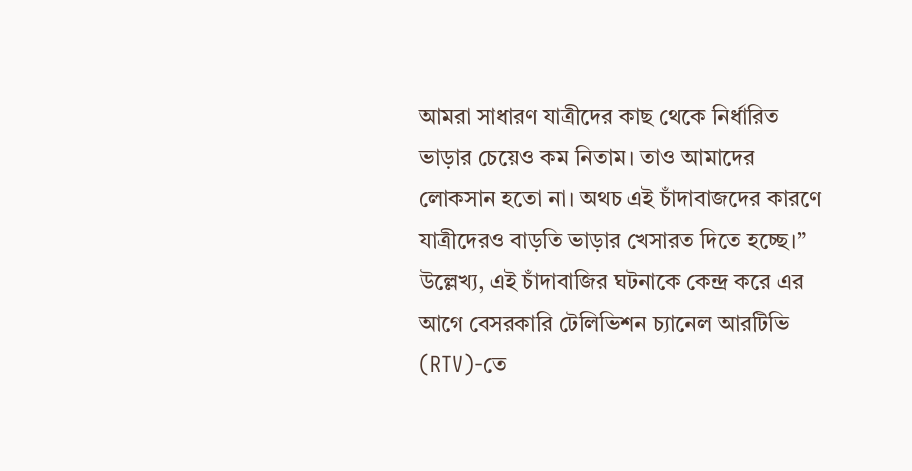আমরা সাধারণ যাত্রীদের কাছ থেকে নির্ধারিত ভাড়ার চেয়েও কম নিতাম। তাও আমাদের লোকসান হতো না। অথচ এই চাঁদাবাজদের কারণে যাত্রীদেরও বাড়তি ভাড়ার খেসারত দিতে হচ্ছে।”
উল্লেখ্য, এই চাঁদাবাজির ঘটনাকে কেন্দ্র করে এর আগে বেসরকারি টেলিভিশন চ্যানেল আরটিভি (RTV)-তে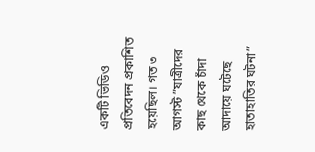একটি ভিডিও প্রতিবেদন প্রকাশিত হয়েছিল। গত ৩ আগস্ট ”যাত্রীদের কাছ থেকে চাঁদা আদায়ে ঘটেছে হাতাহাতির ঘটনা”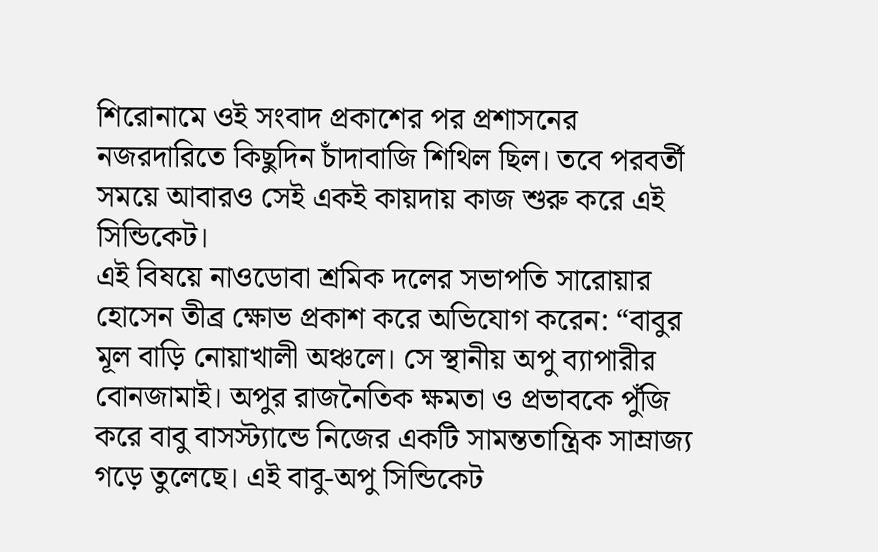শিরোনামে ওই সংবাদ প্রকাশের পর প্রশাসনের নজরদারিতে কিছুদিন চাঁদাবাজি শিথিল ছিল। তবে পরবর্তী সময়ে আবারও সেই একই কায়দায় কাজ শুরু করে এই সিন্ডিকেট।
এই বিষয়ে নাওডোবা শ্রমিক দলের সভাপতি সারোয়ার হোসেন তীব্র ক্ষোভ প্রকাশ করে অভিযোগ করেন: “বাবুর মূল বাড়ি নোয়াখালী অঞ্চলে। সে স্থানীয় অপু ব্যাপারীর বোনজামাই। অপুর রাজনৈতিক ক্ষমতা ও প্রভাবকে পুঁজি করে বাবু বাসস্ট্যান্ডে নিজের একটি সামন্ততান্ত্রিক সাম্রাজ্য গড়ে তুলেছে। এই বাবু-অপু সিন্ডিকেট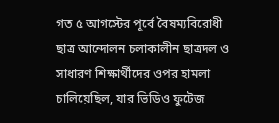গত ৫ আগস্টের পূর্বে বৈষম্যবিরোধী ছাত্র আন্দোলন চলাকালীন ছাত্রদল ও সাধারণ শিক্ষার্থীদের ওপর হামলা চালিয়েছিল, যার ভিডিও ফুটেজ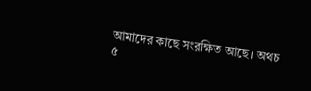আমাদের কাছে সংরক্ষিত আছে। অথচ ৫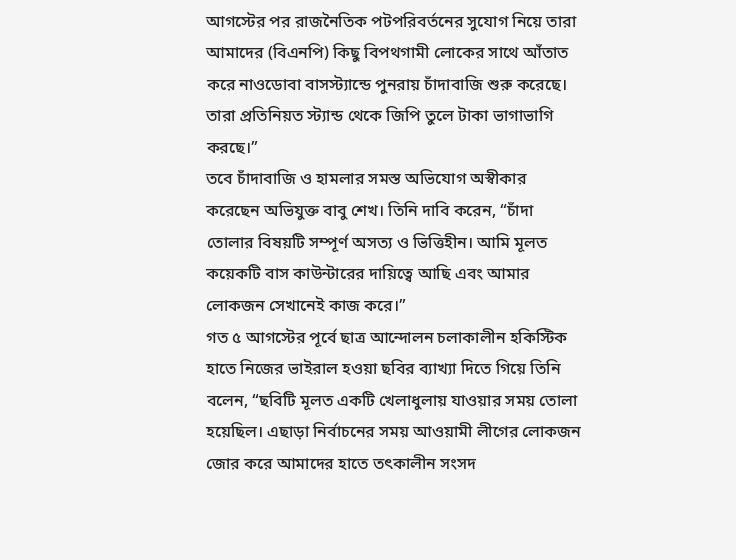আগস্টের পর রাজনৈতিক পটপরিবর্তনের সুযোগ নিয়ে তারা আমাদের (বিএনপি) কিছু বিপথগামী লোকের সাথে আঁতাত করে নাওডোবা বাসস্ট্যান্ডে পুনরায় চাঁদাবাজি শুরু করেছে। তারা প্রতিনিয়ত স্ট্যান্ড থেকে জিপি তুলে টাকা ভাগাভাগি করছে।”
তবে চাঁদাবাজি ও হামলার সমস্ত অভিযোগ অস্বীকার করেছেন অভিযুক্ত বাবু শেখ। তিনি দাবি করেন, “চাঁদা তোলার বিষয়টি সম্পূর্ণ অসত্য ও ভিত্তিহীন। আমি মূলত কয়েকটি বাস কাউন্টারের দায়িত্বে আছি এবং আমার লোকজন সেখানেই কাজ করে।”
গত ৫ আগস্টের পূর্বে ছাত্র আন্দোলন চলাকালীন হকিস্টিক হাতে নিজের ভাইরাল হওয়া ছবির ব্যাখ্যা দিতে গিয়ে তিনি বলেন, “ছবিটি মূলত একটি খেলাধুলায় যাওয়ার সময় তোলা হয়েছিল। এছাড়া নির্বাচনের সময় আওয়ামী লীগের লোকজন জোর করে আমাদের হাতে তৎকালীন সংসদ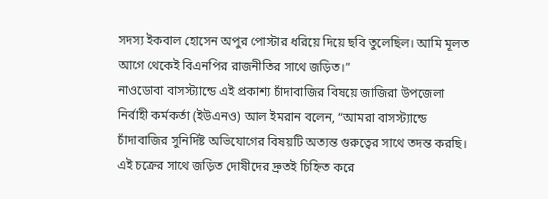সদস্য ইকবাল হোসেন অপুর পোস্টার ধরিয়ে দিয়ে ছবি তুলেছিল। আমি মূলত আগে থেকেই বিএনপির রাজনীতির সাথে জড়িত।”
নাওডোবা বাসস্ট্যান্ডে এই প্রকাশ্য চাঁদাবাজির বিষয়ে জাজিরা উপজেলা নির্বাহী কর্মকর্তা (ইউএনও) আল ইমরান বলেন, “আমরা বাসস্ট্যান্ডে চাঁদাবাজির সুনির্দিষ্ট অভিযোগের বিষয়টি অত্যন্ত গুরুত্বের সাথে তদন্ত করছি। এই চক্রের সাথে জড়িত দোষীদের দ্রুতই চিহ্নিত করে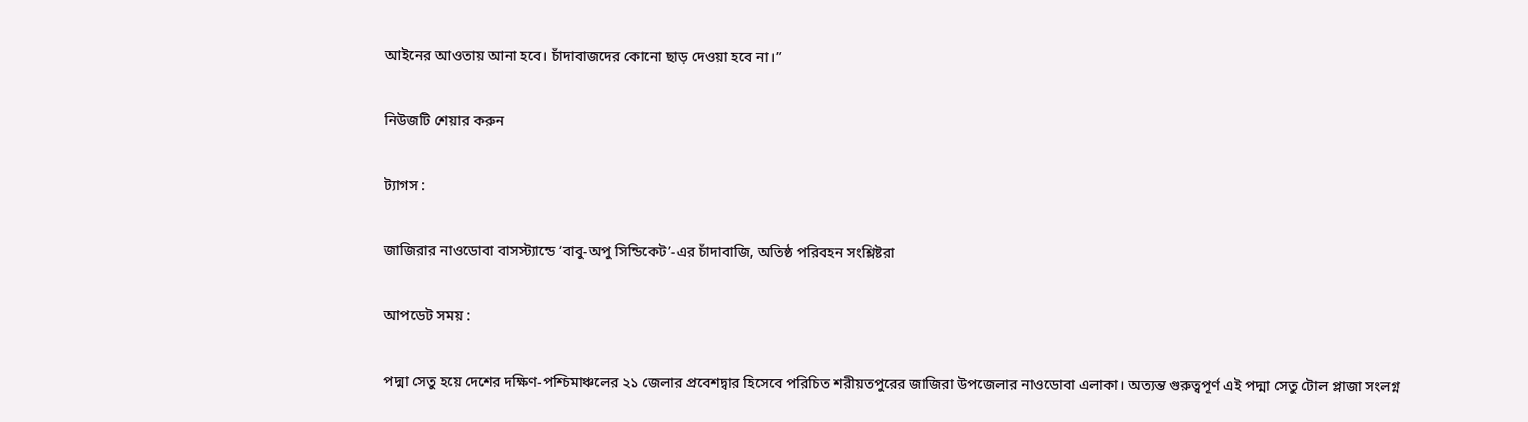আইনের আওতায় আনা হবে। চাঁদাবাজদের কোনো ছাড় দেওয়া হবে না।”

নিউজটি শেয়ার করুন

ট্যাগস :

জাজিরার নাওডোবা বাসস্ট্যান্ডে ‘বাবু-অপু সিন্ডিকেট’-এর চাঁদাবাজি, অতিষ্ঠ পরিবহন সংশ্লিষ্টরা

আপডেট সময় :

পদ্মা সেতু হয়ে দেশের দক্ষিণ-পশ্চিমাঞ্চলের ২১ জেলার প্রবেশদ্বার হিসেবে পরিচিত শরীয়তপুরের জাজিরা উপজেলার নাওডোবা এলাকা। অত্যন্ত গুরুত্বপূর্ণ এই পদ্মা সেতু টোল প্লাজা সংলগ্ন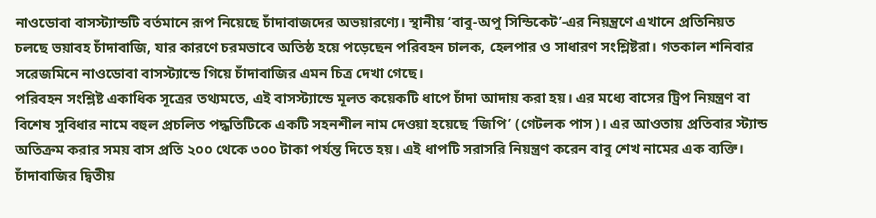নাওডোবা বাসস্ট্যান্ডটি বর্তমানে রূপ নিয়েছে চাঁদাবাজদের অভয়ারণ্যে। স্থানীয় ‘বাবু-অপু সিন্ডিকেট’-এর নিয়ন্ত্রণে এখানে প্রতিনিয়ত চলছে ভয়াবহ চাঁদাবাজি, যার কারণে চরমভাবে অতিষ্ঠ হয়ে পড়েছেন পরিবহন চালক, হেলপার ও সাধারণ সংশ্লিষ্টরা। গতকাল শনিবার সরেজমিনে নাওডোবা বাসস্ট্যান্ডে গিয়ে চাঁদাবাজির এমন চিত্র দেখা গেছে।
পরিবহন সংশ্লিষ্ট একাধিক সূত্রের তথ্যমতে, এই বাসস্ট্যান্ডে মূলত কয়েকটি ধাপে চাঁদা আদায় করা হয়। এর মধ্যে বাসের ট্রিপ নিয়ন্ত্রণ বা বিশেষ সুবিধার নামে বহুল প্রচলিত পদ্ধতিটিকে একটি সহনশীল নাম দেওয়া হয়েছে ‘জিপি’ (গেটলক পাস)। এর আওতায় প্রতিবার স্ট্যান্ড অতিক্রম করার সময় বাস প্রতি ২০০ থেকে ৩০০ টাকা পর্যন্ত দিতে হয়। এই ধাপটি সরাসরি নিয়ন্ত্রণ করেন বাবু শেখ নামের এক ব্যক্তি।
চাঁদাবাজির দ্বিতীয়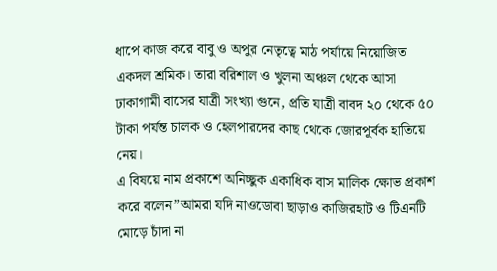ধাপে কাজ করে বাবু ও অপুর নেতৃত্বে মাঠ পর্যায়ে নিয়োজিত একদল শ্রমিক। তারা বরিশাল ও খুলনা অঞ্চল থেকে আসা ঢাকাগামী বাসের যাত্রী সংখ্যা গুনে, প্রতি যাত্রী বাবদ ২০ থেকে ৫০ টাকা পর্যন্ত চালক ও হেলপারদের কাছ থেকে জোরপূর্বক হাতিয়ে নেয়।
এ বিষয়ে নাম প্রকাশে অনিচ্ছুক একাধিক বাস মালিক ক্ষোভ প্রকাশ করে বলেন”আমরা যদি নাওডোবা ছাড়াও কাজিরহাট ও টিএনটি মোড়ে চাঁদা না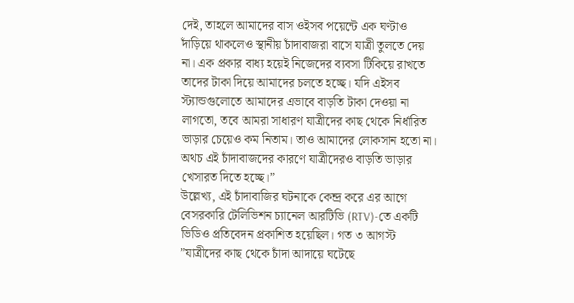দেই, তাহলে আমাদের বাস ওইসব পয়েন্টে এক ঘণ্টাও দাঁড়িয়ে থাকলেও স্থানীয় চাঁদাবাজরা বাসে যাত্রী তুলতে দেয় না। এক প্রকার বাধ্য হয়েই নিজেদের ব্যবসা টিকিয়ে রাখতে তাদের টাকা দিয়ে আমাদের চলতে হচ্ছে। যদি এইসব স্ট্যান্ডগুলোতে আমাদের এভাবে বাড়তি টাকা দেওয়া না লাগতো, তবে আমরা সাধারণ যাত্রীদের কাছ থেকে নির্ধারিত ভাড়ার চেয়েও কম নিতাম। তাও আমাদের লোকসান হতো না। অথচ এই চাঁদাবাজদের কারণে যাত্রীদেরও বাড়তি ভাড়ার খেসারত দিতে হচ্ছে।”
উল্লেখ্য, এই চাঁদাবাজির ঘটনাকে কেন্দ্র করে এর আগে বেসরকারি টেলিভিশন চ্যানেল আরটিভি (RTV)-তে একটি ভিডিও প্রতিবেদন প্রকাশিত হয়েছিল। গত ৩ আগস্ট ”যাত্রীদের কাছ থেকে চাঁদা আদায়ে ঘটেছে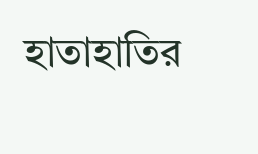হাতাহাতির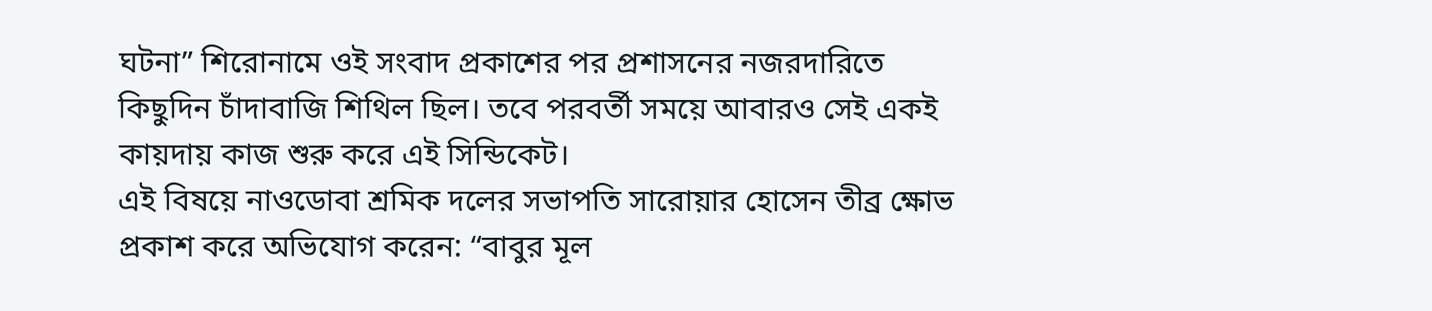ঘটনা” শিরোনামে ওই সংবাদ প্রকাশের পর প্রশাসনের নজরদারিতে কিছুদিন চাঁদাবাজি শিথিল ছিল। তবে পরবর্তী সময়ে আবারও সেই একই কায়দায় কাজ শুরু করে এই সিন্ডিকেট।
এই বিষয়ে নাওডোবা শ্রমিক দলের সভাপতি সারোয়ার হোসেন তীব্র ক্ষোভ প্রকাশ করে অভিযোগ করেন: “বাবুর মূল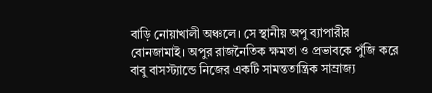বাড়ি নোয়াখালী অঞ্চলে। সে স্থানীয় অপু ব্যাপারীর বোনজামাই। অপুর রাজনৈতিক ক্ষমতা ও প্রভাবকে পুঁজি করে বাবু বাসস্ট্যান্ডে নিজের একটি সামন্ততান্ত্রিক সাম্রাজ্য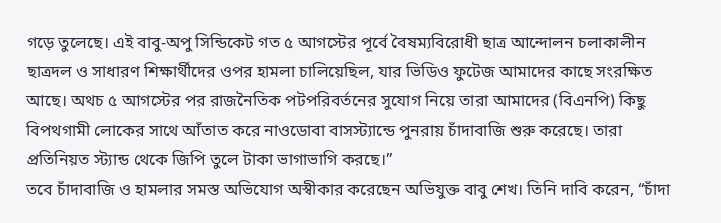গড়ে তুলেছে। এই বাবু-অপু সিন্ডিকেট গত ৫ আগস্টের পূর্বে বৈষম্যবিরোধী ছাত্র আন্দোলন চলাকালীন ছাত্রদল ও সাধারণ শিক্ষার্থীদের ওপর হামলা চালিয়েছিল, যার ভিডিও ফুটেজ আমাদের কাছে সংরক্ষিত আছে। অথচ ৫ আগস্টের পর রাজনৈতিক পটপরিবর্তনের সুযোগ নিয়ে তারা আমাদের (বিএনপি) কিছু বিপথগামী লোকের সাথে আঁতাত করে নাওডোবা বাসস্ট্যান্ডে পুনরায় চাঁদাবাজি শুরু করেছে। তারা প্রতিনিয়ত স্ট্যান্ড থেকে জিপি তুলে টাকা ভাগাভাগি করছে।”
তবে চাঁদাবাজি ও হামলার সমস্ত অভিযোগ অস্বীকার করেছেন অভিযুক্ত বাবু শেখ। তিনি দাবি করেন, “চাঁদা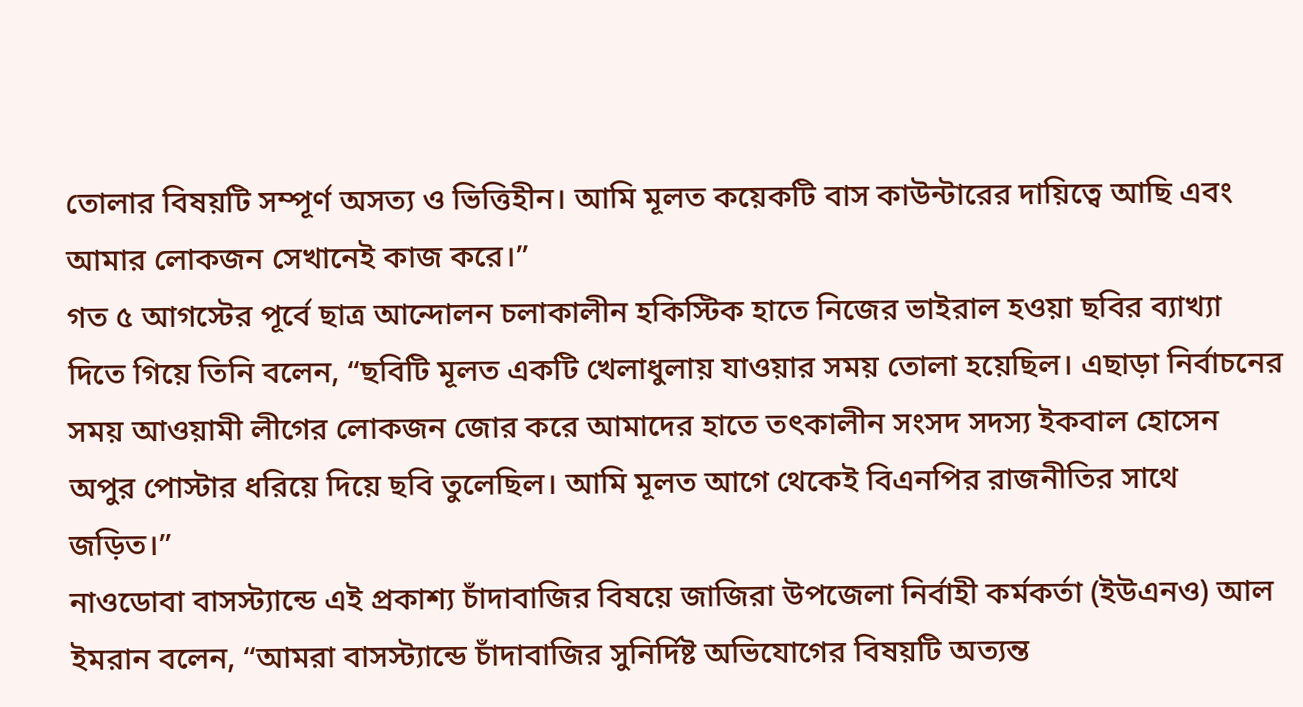তোলার বিষয়টি সম্পূর্ণ অসত্য ও ভিত্তিহীন। আমি মূলত কয়েকটি বাস কাউন্টারের দায়িত্বে আছি এবং আমার লোকজন সেখানেই কাজ করে।”
গত ৫ আগস্টের পূর্বে ছাত্র আন্দোলন চলাকালীন হকিস্টিক হাতে নিজের ভাইরাল হওয়া ছবির ব্যাখ্যা দিতে গিয়ে তিনি বলেন, “ছবিটি মূলত একটি খেলাধুলায় যাওয়ার সময় তোলা হয়েছিল। এছাড়া নির্বাচনের সময় আওয়ামী লীগের লোকজন জোর করে আমাদের হাতে তৎকালীন সংসদ সদস্য ইকবাল হোসেন অপুর পোস্টার ধরিয়ে দিয়ে ছবি তুলেছিল। আমি মূলত আগে থেকেই বিএনপির রাজনীতির সাথে জড়িত।”
নাওডোবা বাসস্ট্যান্ডে এই প্রকাশ্য চাঁদাবাজির বিষয়ে জাজিরা উপজেলা নির্বাহী কর্মকর্তা (ইউএনও) আল ইমরান বলেন, “আমরা বাসস্ট্যান্ডে চাঁদাবাজির সুনির্দিষ্ট অভিযোগের বিষয়টি অত্যন্ত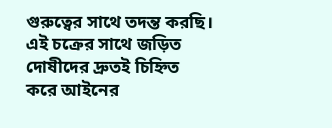গুরুত্বের সাথে তদন্ত করছি। এই চক্রের সাথে জড়িত দোষীদের দ্রুতই চিহ্নিত করে আইনের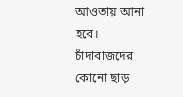আওতায় আনা হবে। চাঁদাবাজদের কোনো ছাড়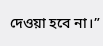দেওয়া হবে না।”